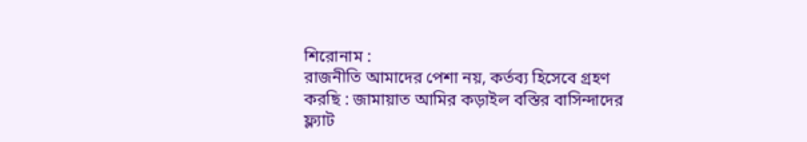শিরোনাম :
রাজনীতি আমাদের পেশা নয়, কর্তব্য হিসেবে গ্রহণ করছি : জামায়াত আমির কড়াইল বস্তির বাসিন্দাদের ফ্ল্যাট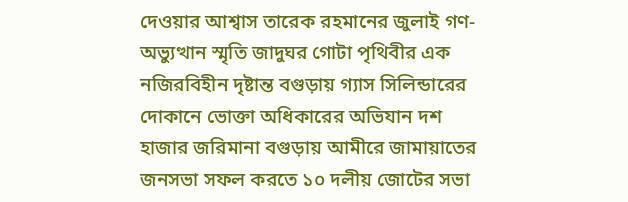দেওয়ার আশ্বাস তারেক রহমানের জুলাই গণ-অভ্যুত্থান স্মৃতি জাদুঘর গোটা পৃথিবীর এক নজিরবিহীন দৃষ্টান্ত বগুড়ায় গ্যাস সিলিন্ডারের দোকানে ভোক্তা অধিকারের অভিযান দশ হাজার জরিমানা বগুড়ায় আমীরে জামায়াতের জনসভা সফল করতে ১০ দলীয় জোটের সভা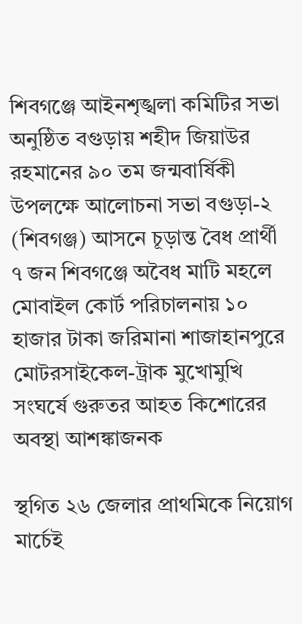শিবগঞ্জে আইনশৃঙ্খলা কমিটির সভা অনুষ্ঠিত বগুড়ায় শহীদ জিয়াউর রহমানের ৯০ তম জন্মবার্ষিকী উপলক্ষে আলোচনা সভা বগুড়া-২ (শিবগঞ্জ) আসনে চূড়ান্ত বৈধ প্রার্থী ৭ জন শিবগঞ্জে অবৈধ মাটি মহলে মোবাইল কোর্ট পরিচালনায় ১০ হাজার টাকা জরিমানা শাজাহানপুরে মোটরসাইকেল-ট্রাক মুখোমুখি সংঘর্ষে গুরুতর আহত কিশোরের অবস্থা আশঙ্কাজনক

স্থগিত ২৬ জেলার প্রাথমিকে নিয়োগ মার্চেই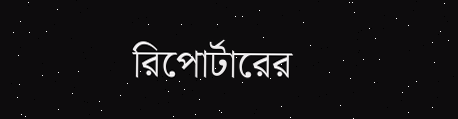রিপোর্টারের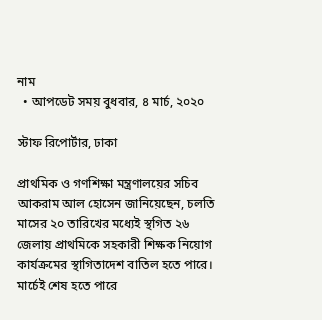নাম
  • আপডেট সময় বুধবার, ৪ মার্চ, ২০২০

স্টাফ রিপোর্টার, ঢাকা

প্রাথমিক ও গণশিক্ষা মন্ত্রণালয়ের সচিব আকরাম আল হোসেন জানিয়েছেন, চলতি মাসের ২০ তারিখের মধ্যেই স্থগিত ২৬ জেলায় প্রাথমিকে সহকারী শিক্ষক নিয়োগ কার্যক্রমের স্থাগিতাদেশ বাতিল হতে পারে। মার্চেই শেষ হতে পারে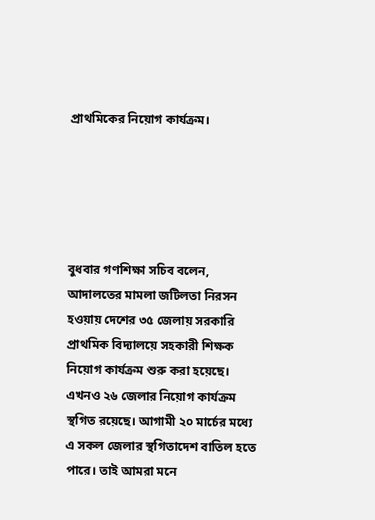প্রাথমিকের নিয়োগ কার্যক্রম।





বুধবার গণশিক্ষা সচিব বলেন, আদালতের মামলা জটিলতা নিরসন হওয়ায় দেশের ৩৫ জেলায় সরকারি প্রাথমিক বিদ্যালয়ে সহকারী শিক্ষক নিয়োগ কার্যক্রম শুরু করা হয়েছে। এখনও ২৬ জেলার নিয়োগ কার্যক্রম স্থগিত রয়েছে। আগামী ২০ মার্চের মধ্যে এ সকল জেলার স্থগিতাদেশ বাতিল হতে পারে। তাই আমরা মনে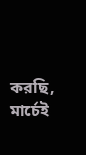করছি, মার্চেই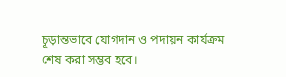চূড়ান্তভাবে যোগদান ও পদায়ন কার্যক্রম শেষ করা সম্ভব হবে।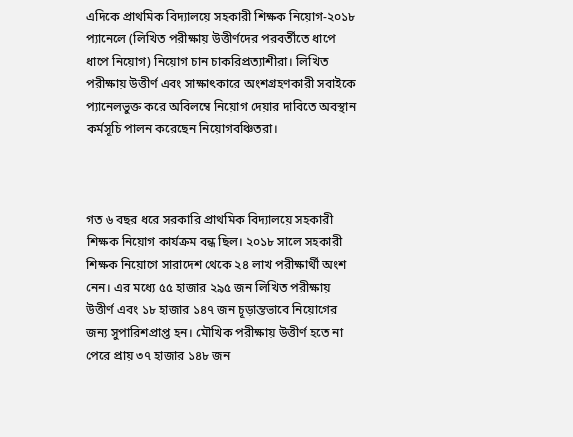এদিকে প্রাথমিক বিদ্যালয়ে সহকারী শিক্ষক নিয়োগ-২০১৮ প্যানেলে (লিখিত পরীক্ষায় উত্তীর্ণদের পরবর্তীতে ধাপে ধাপে নিয়োগ) নিয়োগ চান চাকরিপ্রত্যাশীরা। লিখিত পরীক্ষায় উত্তীর্ণ এবং সাক্ষাৎকারে অংশগ্রহণকারী সবাইকে প্যানেলভুক্ত করে অবিলম্বে নিয়োগ দেয়ার দাবিতে অবস্থান কর্মসূচি পালন করেছেন নিয়োগবঞ্চিতরা।



গত ৬ বছর ধরে সরকারি প্রাথমিক বিদ্যালয়ে সহকারী শিক্ষক নিয়োগ কার্যক্রম বন্ধ ছিল। ২০১৮ সালে সহকারী শিক্ষক নিয়োগে সারাদেশ থেকে ২৪ লাখ পরীক্ষার্থী অংশ নেন। এর মধ্যে ৫৫ হাজার ২৯৫ জন লিখিত পরীক্ষায় উত্তীর্ণ এবং ১৮ হাজার ১৪৭ জন চূড়ান্তভাবে নিয়োগের জন্য সুপারিশপ্রাপ্ত হন। মৌখিক পরীক্ষায় উত্তীর্ণ হতে না পেরে প্রায় ৩৭ হাজার ১৪৮ জন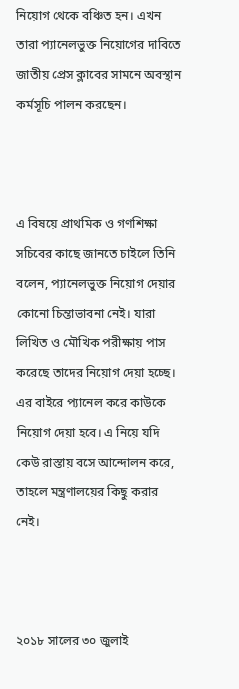নিয়োগ থেকে বঞ্চিত হন। এখন তারা প্যানেলভুক্ত নিয়োগের দাবিতে জাতীয় প্রেস ক্লাবের সামনে অবস্থান কর্মসূচি পালন করছেন।



এ বিষয়ে প্রাথমিক ও গণশিক্ষা সচিবের কাছে জানতে চাইলে তিনি বলেন, প্যানেলভুক্ত নিয়োগ দেয়ার কোনো চিন্তাভাবনা নেই। যারা লিখিত ও মৌখিক পরীক্ষায় পাস করেছে তাদের নিয়োগ দেয়া হচ্ছে। এর বাইরে প্যানেল করে কাউকে নিয়োগ দেয়া হবে। এ নিয়ে যদি কেউ রাস্তায় বসে আন্দোলন করে, তাহলে মন্ত্রণালয়ের কিছু করার নেই।



২০১৮ সালের ৩০ জুলাই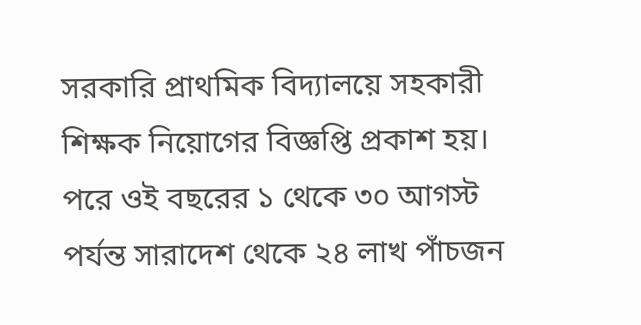সরকারি প্রাথমিক বিদ্যালয়ে সহকারী শিক্ষক নিয়োগের বিজ্ঞপ্তি প্রকাশ হয়। পরে ওই বছরের ১ থেকে ৩০ আগস্ট পর্যন্ত সারাদেশ থেকে ২৪ লাখ পাঁচজন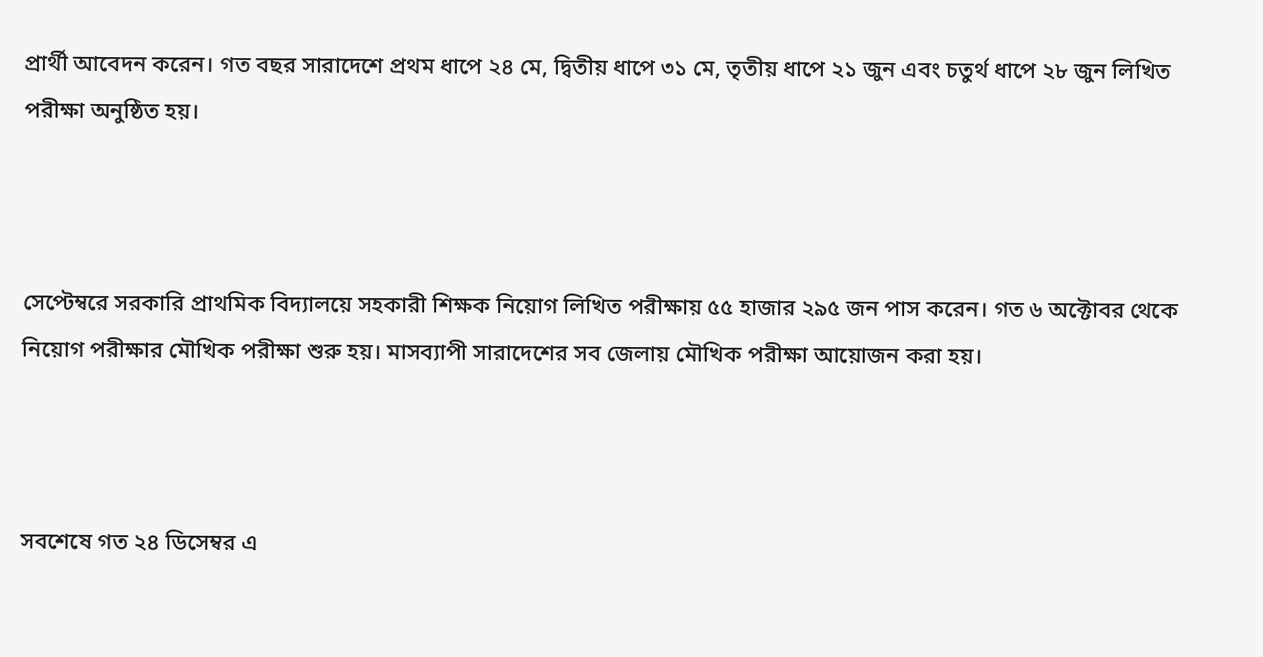প্রার্থী আবেদন করেন। গত বছর সারাদেশে প্রথম ধাপে ২৪ মে, দ্বিতীয় ধাপে ৩১ মে, তৃতীয় ধাপে ২১ জুন এবং চতুর্থ ধাপে ২৮ জুন লিখিত পরীক্ষা অনুষ্ঠিত হয়।



সেপ্টেম্বরে সরকারি প্রাথমিক বিদ্যালয়ে সহকারী শিক্ষক নিয়োগ লিখিত পরীক্ষায় ৫৫ হাজার ২৯৫ জন পাস করেন। গত ৬ অক্টোবর থেকে নিয়োগ পরীক্ষার মৌখিক পরীক্ষা শুরু হয়। মাসব্যাপী সারাদেশের সব জেলায় মৌখিক পরীক্ষা আয়োজন করা হয়।



সবশেষে গত ২৪ ডিসেম্বর এ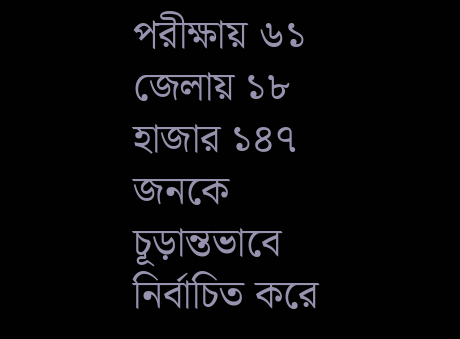পরীক্ষায় ৬১ জেলায় ১৮ হাজার ১৪৭ জনকে চূড়ান্তভাবে নির্বাচিত করে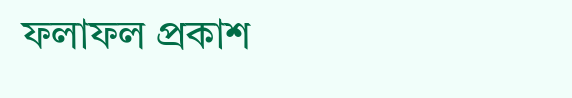ফলাফল প্রকাশ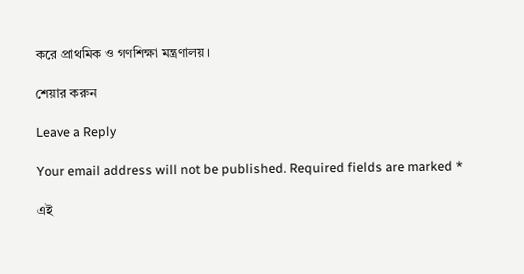করে প্রাথমিক ও গণশিক্ষা মন্ত্রণালয়।

শেয়ার করুন

Leave a Reply

Your email address will not be published. Required fields are marked *

এই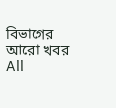বিভাগের আরো খবর
All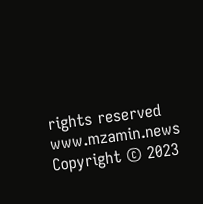rights reserved www.mzamin.news Copyright © 2023